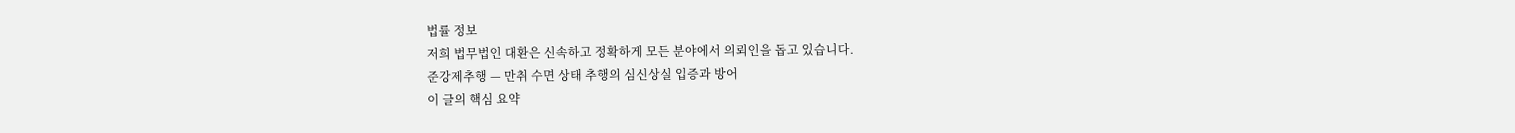법률 정보
저희 법무법인 대환은 신속하고 정확하게 모든 분야에서 의뢰인을 돕고 있습니다.
준강제추행 — 만취 수면 상태 추행의 심신상실 입증과 방어
이 글의 핵심 요약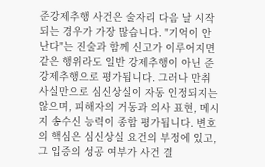준강제추행 사건은 술자리 다음 날 시작되는 경우가 가장 많습니다. "기억이 안 난다"는 진술과 함께 신고가 이루어지면 같은 행위라도 일반 강제추행이 아닌 준강제추행으로 평가됩니다. 그러나 만취 사실만으로 심신상실이 자동 인정되지는 않으며, 피해자의 거동과 의사 표현, 메시지 송수신 능력이 종합 평가됩니다. 변호의 핵심은 심신상실 요건의 부정에 있고, 그 입증의 성공 여부가 사건 결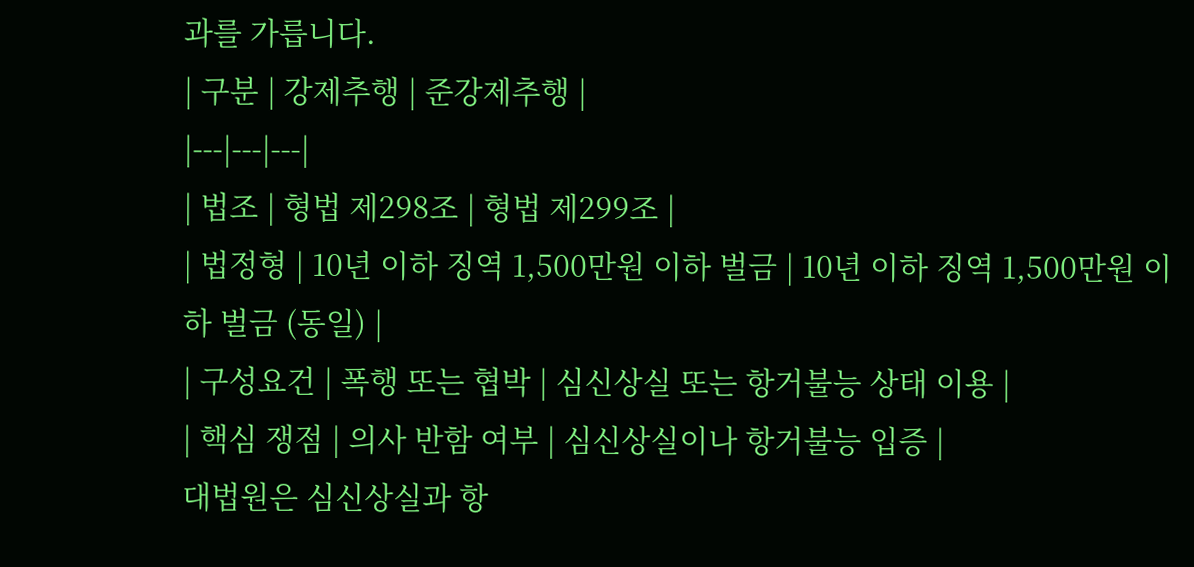과를 가릅니다.
| 구분 | 강제추행 | 준강제추행 |
|---|---|---|
| 법조 | 형법 제298조 | 형법 제299조 |
| 법정형 | 10년 이하 징역 1,500만원 이하 벌금 | 10년 이하 징역 1,500만원 이하 벌금 (동일) |
| 구성요건 | 폭행 또는 협박 | 심신상실 또는 항거불능 상태 이용 |
| 핵심 쟁점 | 의사 반함 여부 | 심신상실이나 항거불능 입증 |
대법원은 심신상실과 항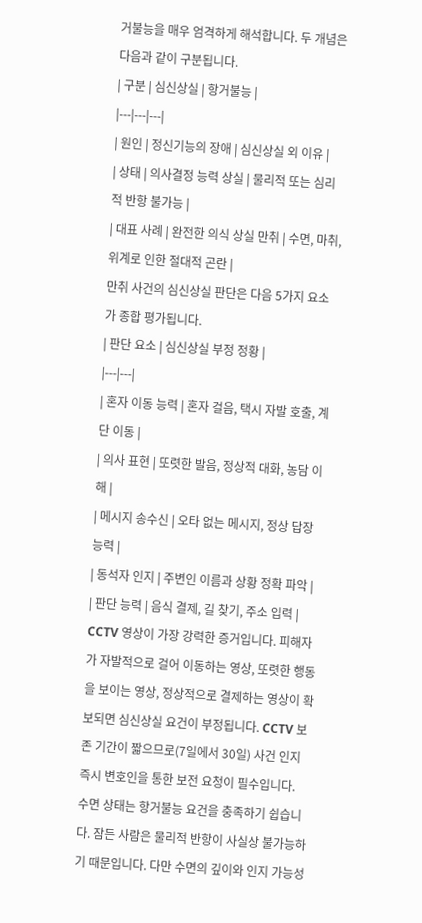거불능을 매우 엄격하게 해석합니다. 두 개념은 다음과 같이 구분됩니다.
| 구분 | 심신상실 | 항거불능 |
|---|---|---|
| 원인 | 정신기능의 장애 | 심신상실 외 이유 |
| 상태 | 의사결정 능력 상실 | 물리적 또는 심리적 반항 불가능 |
| 대표 사례 | 완전한 의식 상실 만취 | 수면, 마취, 위계로 인한 절대적 곤란 |
만취 사건의 심신상실 판단은 다음 5가지 요소가 종합 평가됩니다.
| 판단 요소 | 심신상실 부정 정황 |
|---|---|
| 혼자 이동 능력 | 혼자 걸음, 택시 자발 호출, 계단 이동 |
| 의사 표현 | 또렷한 발음, 정상적 대화, 농담 이해 |
| 메시지 송수신 | 오타 없는 메시지, 정상 답장 능력 |
| 동석자 인지 | 주변인 이름과 상황 정확 파악 |
| 판단 능력 | 음식 결제, 길 찾기, 주소 입력 |
CCTV 영상이 가장 강력한 증거입니다. 피해자가 자발적으로 걸어 이동하는 영상, 또렷한 행동을 보이는 영상, 정상적으로 결제하는 영상이 확보되면 심신상실 요건이 부정됩니다. CCTV 보존 기간이 짧으므로(7일에서 30일) 사건 인지 즉시 변호인을 통한 보전 요청이 필수입니다.
수면 상태는 항거불능 요건을 충족하기 쉽습니다. 잠든 사람은 물리적 반항이 사실상 불가능하기 때문입니다. 다만 수면의 깊이와 인지 가능성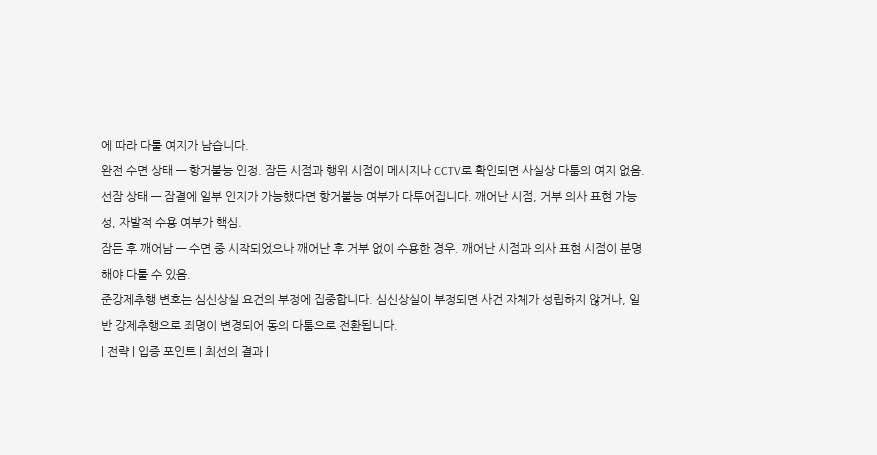에 따라 다툴 여지가 남습니다.
완전 수면 상태 — 항거불능 인정. 잠든 시점과 행위 시점이 메시지나 CCTV로 확인되면 사실상 다툼의 여지 없음.
선잠 상태 — 잠결에 일부 인지가 가능했다면 항거불능 여부가 다투어집니다. 깨어난 시점, 거부 의사 표현 가능성, 자발적 수용 여부가 핵심.
잠든 후 깨어남 — 수면 중 시작되었으나 깨어난 후 거부 없이 수용한 경우. 깨어난 시점과 의사 표현 시점이 분명해야 다툴 수 있음.
준강제추행 변호는 심신상실 요건의 부정에 집중합니다. 심신상실이 부정되면 사건 자체가 성립하지 않거나, 일반 강제추행으로 죄명이 변경되어 동의 다툼으로 전환됩니다.
| 전략 | 입증 포인트 | 최선의 결과 |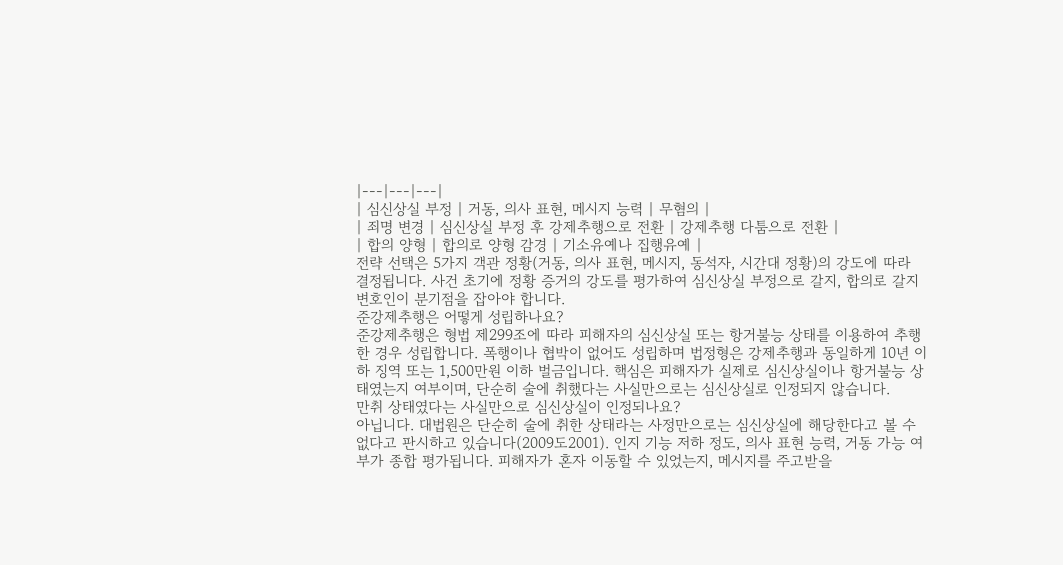|---|---|---|
| 심신상실 부정 | 거동, 의사 표현, 메시지 능력 | 무혐의 |
| 죄명 변경 | 심신상실 부정 후 강제추행으로 전환 | 강제추행 다툼으로 전환 |
| 합의 양형 | 합의로 양형 감경 | 기소유예나 집행유예 |
전략 선택은 5가지 객관 정황(거동, 의사 표현, 메시지, 동석자, 시간대 정황)의 강도에 따라 결정됩니다. 사건 초기에 정황 증거의 강도를 평가하여 심신상실 부정으로 갈지, 합의로 갈지 변호인이 분기점을 잡아야 합니다.
준강제추행은 어떻게 성립하나요?
준강제추행은 형법 제299조에 따라 피해자의 심신상실 또는 항거불능 상태를 이용하여 추행한 경우 성립합니다. 폭행이나 협박이 없어도 성립하며 법정형은 강제추행과 동일하게 10년 이하 징역 또는 1,500만원 이하 벌금입니다. 핵심은 피해자가 실제로 심신상실이나 항거불능 상태였는지 여부이며, 단순히 술에 취했다는 사실만으로는 심신상실로 인정되지 않습니다.
만취 상태였다는 사실만으로 심신상실이 인정되나요?
아닙니다. 대법원은 단순히 술에 취한 상태라는 사정만으로는 심신상실에 해당한다고 볼 수 없다고 판시하고 있습니다(2009도2001). 인지 기능 저하 정도, 의사 표현 능력, 거동 가능 여부가 종합 평가됩니다. 피해자가 혼자 이동할 수 있었는지, 메시지를 주고받을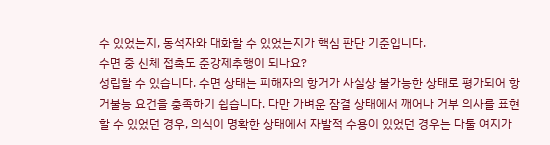수 있었는지, 동석자와 대화할 수 있었는지가 핵심 판단 기준입니다.
수면 중 신체 접촉도 준강제추행이 되나요?
성립할 수 있습니다. 수면 상태는 피해자의 항거가 사실상 불가능한 상태로 평가되어 항거불능 요건을 충족하기 쉽습니다. 다만 가벼운 잠결 상태에서 깨어나 거부 의사를 표현할 수 있었던 경우, 의식이 명확한 상태에서 자발적 수용이 있었던 경우는 다툴 여지가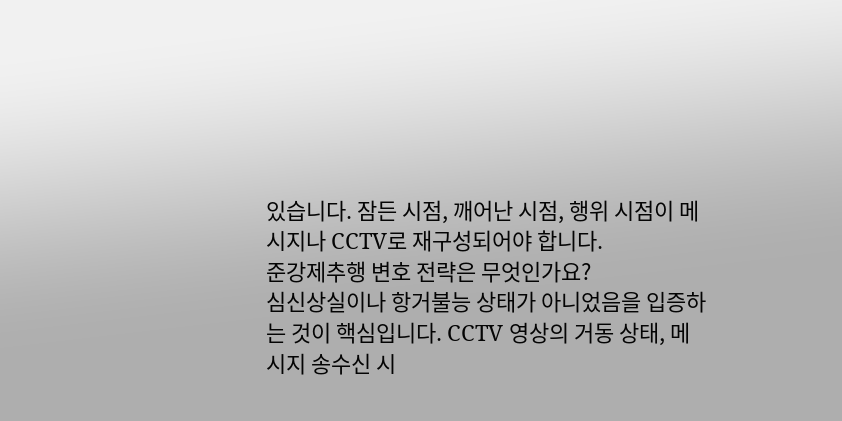있습니다. 잠든 시점, 깨어난 시점, 행위 시점이 메시지나 CCTV로 재구성되어야 합니다.
준강제추행 변호 전략은 무엇인가요?
심신상실이나 항거불능 상태가 아니었음을 입증하는 것이 핵심입니다. CCTV 영상의 거동 상태, 메시지 송수신 시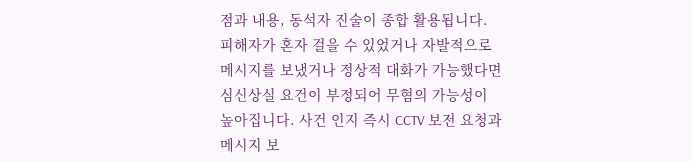점과 내용, 동석자 진술이 종합 활용됩니다. 피해자가 혼자 걸을 수 있었거나 자발적으로 메시지를 보냈거나 정상적 대화가 가능했다면 심신상실 요건이 부정되어 무혐의 가능성이 높아집니다. 사건 인지 즉시 CCTV 보전 요청과 메시지 보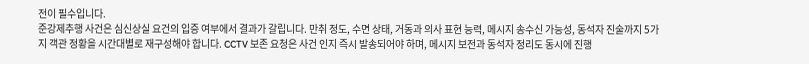전이 필수입니다.
준강제추행 사건은 심신상실 요건의 입증 여부에서 결과가 갈립니다. 만취 정도, 수면 상태, 거동과 의사 표현 능력, 메시지 송수신 가능성, 동석자 진술까지 5가지 객관 정황을 시간대별로 재구성해야 합니다. CCTV 보존 요청은 사건 인지 즉시 발송되어야 하며, 메시지 보전과 동석자 정리도 동시에 진행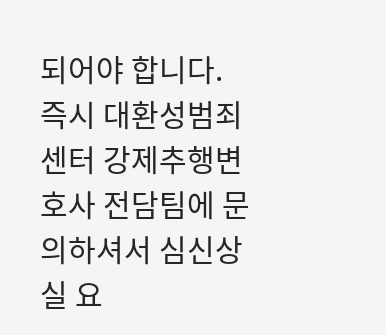되어야 합니다. 즉시 대환성범죄센터 강제추행변호사 전담팀에 문의하셔서 심신상실 요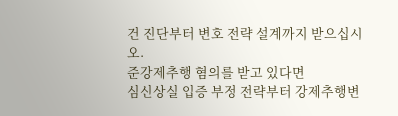건 진단부터 변호 전략 설계까지 받으십시오.
준강제추행 혐의를 받고 있다면
심신상실 입증 부정 전략부터 강제추행변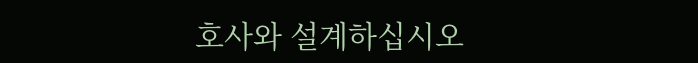호사와 설계하십시오